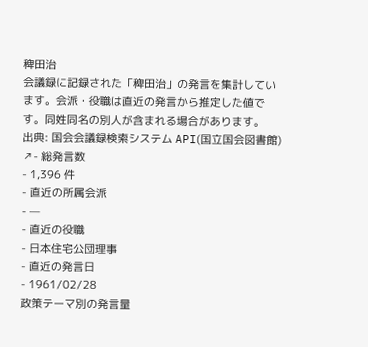稗田治
会議録に記録された「稗田治」の発言を集計しています。会派・役職は直近の発言から推定した値です。同姓同名の別人が含まれる場合があります。
出典: 国会会議録検索システム API(国立国会図書館) ↗- 総発言数
- 1,396 件
- 直近の所属会派
- —
- 直近の役職
- 日本住宅公団理事
- 直近の発言日
- 1961/02/28
政策テーマ別の発言量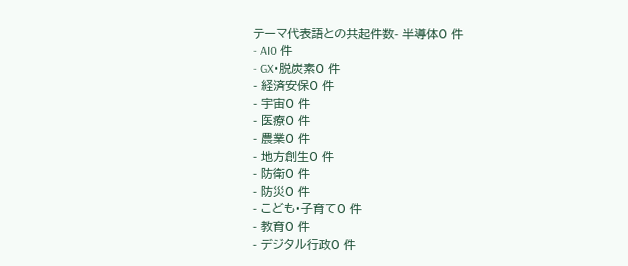テーマ代表語との共起件数- 半導体0 件
- AI0 件
- GX・脱炭素0 件
- 経済安保0 件
- 宇宙0 件
- 医療0 件
- 農業0 件
- 地方創生0 件
- 防衛0 件
- 防災0 件
- こども・子育て0 件
- 教育0 件
- デジタル行政0 件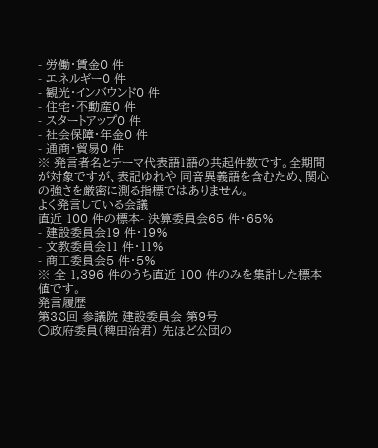- 労働・賃金0 件
- エネルギー0 件
- 観光・インバウンド0 件
- 住宅・不動産0 件
- スタートアップ0 件
- 社会保障・年金0 件
- 通商・貿易0 件
※ 発言者名とテーマ代表語1語の共起件数です。全期間が対象ですが、表記ゆれや 同音異義語を含むため、関心の強さを厳密に測る指標ではありません。
よく発言している会議
直近 100 件の標本- 決算委員会65 件・65%
- 建設委員会19 件・19%
- 文教委員会11 件・11%
- 商工委員会5 件・5%
※ 全 1,396 件のうち直近 100 件のみを集計した標本値です。
発言履歴
第38回 参議院 建設委員会 第9号
○政府委員(稗田治君) 先ほど公団の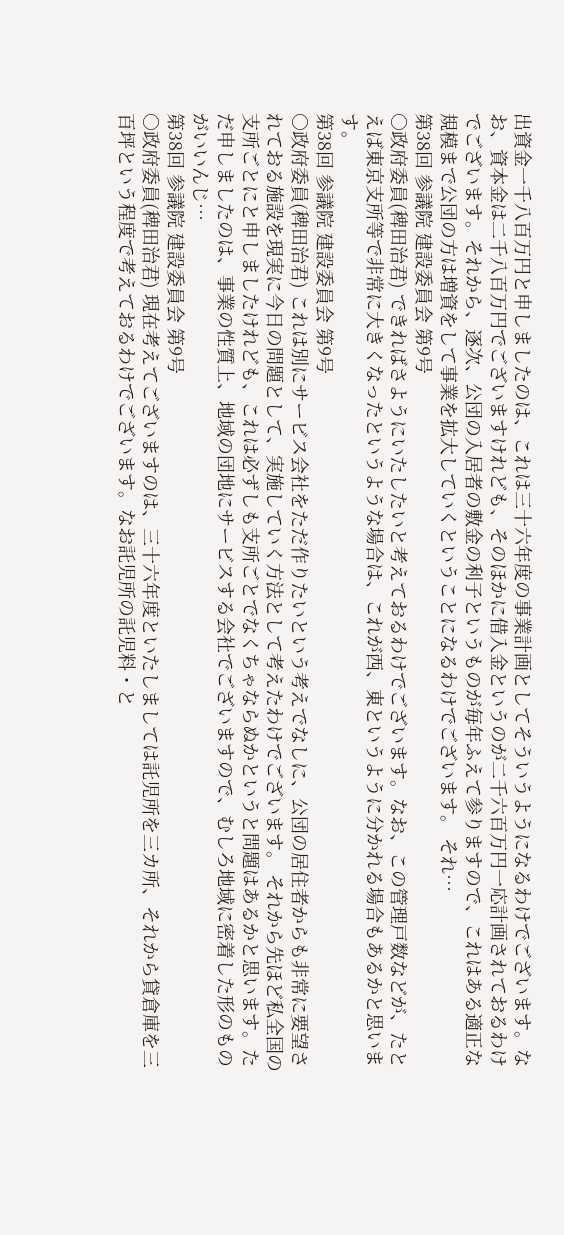出資金一千八百万円と申しましたのは、これは三十六年度の事業計画としてそういうようになるわけでございます。なお、資本金は二千八百万円でございますけれども、そのほかに借入金というのが二千六百万円一応計画されておるわけでございます。それから、逐次、公団の入居者の敷金の利子というものが毎年ふえて参りますので、これはある適正な規模まで公団の方は増資をして事業を拡大していくということになるわけでございます。 それ…
第38回 参議院 建設委員会 第9号
○政府委員(稗田治君) できればさようにいたしたいと考えておるわけでございます。なお、この管理戸数などが、たとえば東京支所等で非常に大きくなったというような場合は、これが西、東というように分かれる場合もあるかと思います。
第38回 参議院 建設委員会 第9号
○政府委員(稗田治君) これは別にサービス会社をただ作りたいという考えでなしに、公団の居住者からも非常に要望されておる施設を現実に今日の問題として、実施していく方法として考えたわけでございます。 それから先ほど私全国の支所ごとにと申しましたけれども、これは必ずしも支所ごとでなくちゃならぬかというと問題はあるかと思います。ただ申しましたのは、事業の性質上、地域の団地にサービスする会社でございますので、むしろ地域に密着した形のものがいいんじ…
第38回 参議院 建設委員会 第9号
○政府委員(稗田治君) 現在考えてございますのは、三十六年度といたしましては託児所を三カ所、それから貸倉庫を三百坪という程度で考えておるわけでございます。なお託児所の託児料・と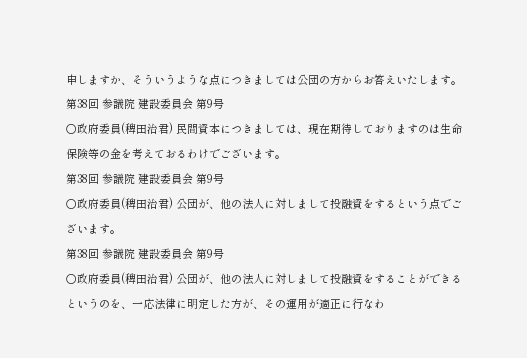申しますか、そういうような点につきましては公団の方からお答えいたします。
第38回 参議院 建設委員会 第9号
○政府委員(稗田治君) 民間資本につきましては、現在期待しておりますのは生命保険等の金を考えておるわけでございます。
第38回 参議院 建設委員会 第9号
○政府委員(稗田治君) 公団が、他の法人に対しまして投融資をするという点でございます。
第38回 参議院 建設委員会 第9号
○政府委員(稗田治君) 公団が、他の法人に対しまして投融資をすることができるというのを、一応法律に明定した方が、その運用が適正に行なわ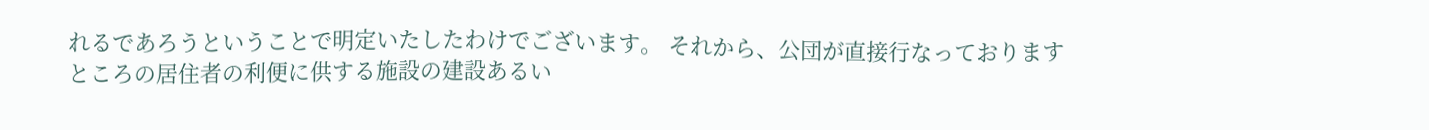れるであろうということで明定いたしたわけでございます。 それから、公団が直接行なっておりますところの居住者の利便に供する施設の建設あるい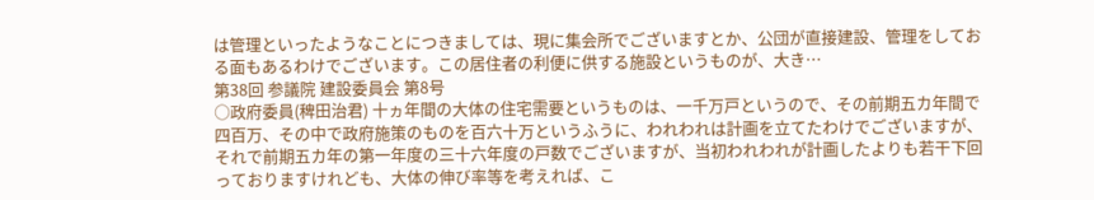は管理といったようなことにつきましては、現に集会所でございますとか、公団が直接建設、管理をしておる面もあるわけでございます。この居住者の利便に供する施設というものが、大き…
第38回 参議院 建設委員会 第8号
○政府委員(稗田治君) 十ヵ年間の大体の住宅需要というものは、一千万戸というので、その前期五カ年間で四百万、その中で政府施策のものを百六十万というふうに、われわれは計画を立てたわけでございますが、それで前期五カ年の第一年度の三十六年度の戸数でございますが、当初われわれが計画したよりも若干下回っておりますけれども、大体の伸び率等を考えれば、こ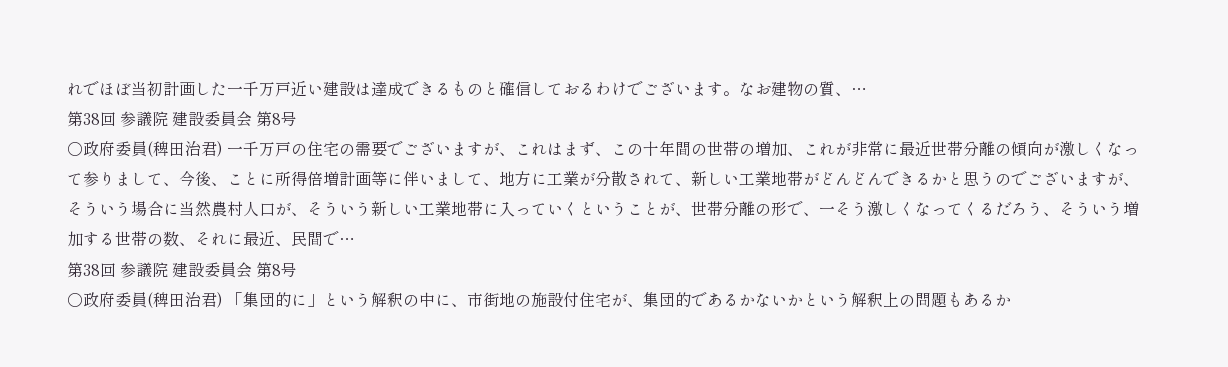れでほぼ当初計画した一千万戸近い建設は達成できるものと確信しておるわけでございます。なお建物の質、…
第38回 参議院 建設委員会 第8号
○政府委員(稗田治君) 一千万戸の住宅の需要でございますが、これはまず、この十年間の世帯の増加、これが非常に最近世帯分離の傾向が激しくなって参りまして、今後、ことに所得倍増計画等に伴いまして、地方に工業が分散されて、新しい工業地帯がどんどんできるかと思うのでございますが、そういう場合に当然農村人口が、そういう新しい工業地帯に入っていくということが、世帯分離の形で、一そう激しくなってくるだろう、そういう増加する世帯の数、それに最近、民間で…
第38回 参議院 建設委員会 第8号
○政府委員(稗田治君) 「集団的に」という解釈の中に、市街地の施設付住宅が、集団的であるかないかという解釈上の問題もあるか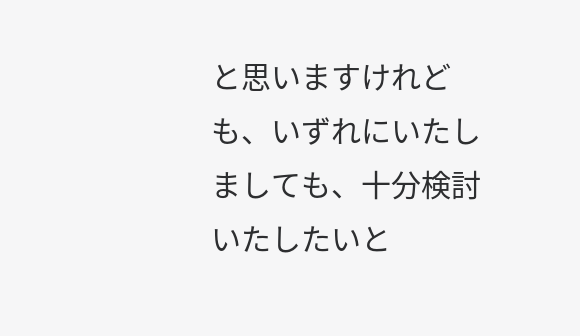と思いますけれども、いずれにいたしましても、十分検討いたしたいと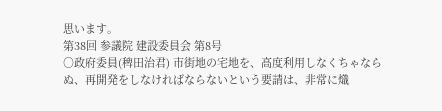思います。
第38回 参議院 建設委員会 第8号
○政府委員(稗田治君) 市街地の宅地を、高度利用しなくちゃならぬ、再開発をしなければならないという要請は、非常に熾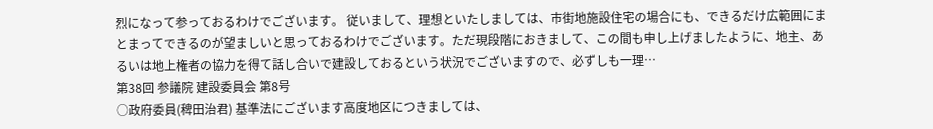烈になって参っておるわけでございます。 従いまして、理想といたしましては、市街地施設住宅の場合にも、できるだけ広範囲にまとまってできるのが望ましいと思っておるわけでございます。ただ現段階におきまして、この間も申し上げましたように、地主、あるいは地上権者の協力を得て話し合いで建設しておるという状況でございますので、必ずしも一理…
第38回 参議院 建設委員会 第8号
○政府委員(稗田治君) 基準法にございます高度地区につきましては、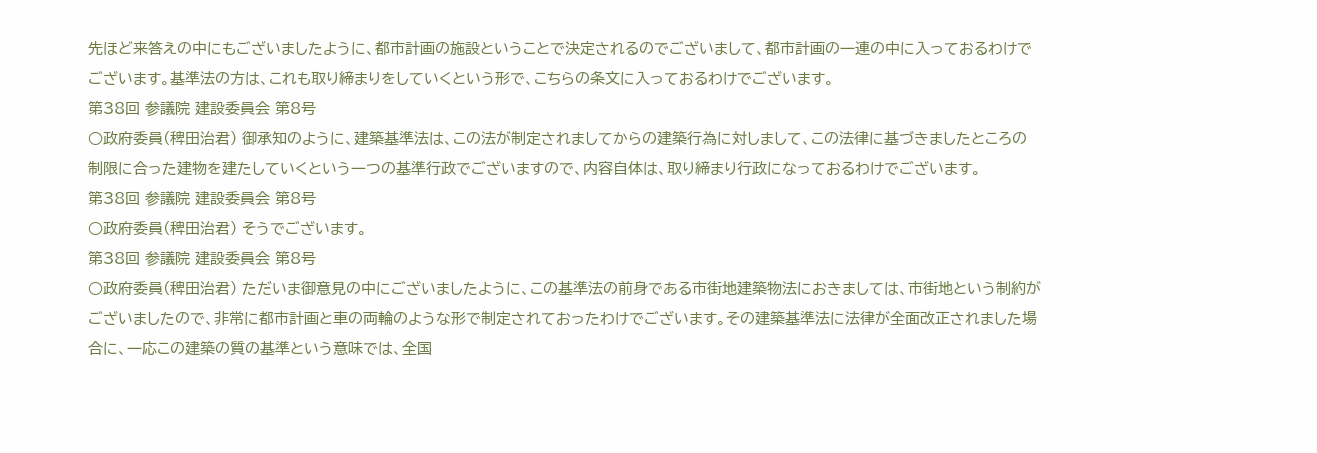先ほど来答えの中にもございましたように、都市計画の施設ということで決定されるのでございまして、都市計画の一連の中に入っておるわけでございます。基準法の方は、これも取り締まりをしていくという形で、こちらの条文に入っておるわけでございます。
第38回 参議院 建設委員会 第8号
○政府委員(稗田治君) 御承知のように、建築基準法は、この法が制定されましてからの建築行為に対しまして、この法律に基づきましたところの制限に合った建物を建たしていくという一つの基準行政でございますので、内容自体は、取り締まり行政になっておるわけでございます。
第38回 参議院 建設委員会 第8号
○政府委員(稗田治君) そうでございます。
第38回 参議院 建設委員会 第8号
○政府委員(稗田治君) ただいま御意見の中にございましたように、この基準法の前身である市街地建築物法におきましては、市街地という制約がございましたので、非常に都市計画と車の両輪のような形で制定されておったわけでございます。その建築基準法に法律が全面改正されました場合に、一応この建築の質の基準という意味では、全国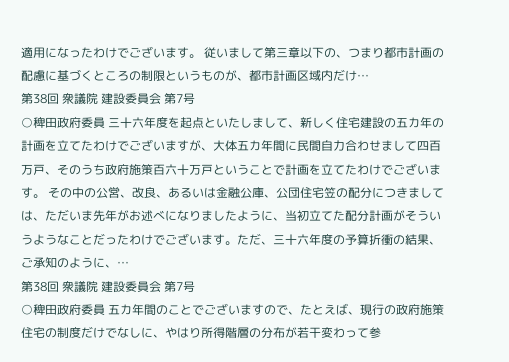適用になったわけでございます。 従いまして第三章以下の、つまり都市計画の配慮に基づくところの制限というものが、都市計画区域内だけ…
第38回 衆議院 建設委員会 第7号
○稗田政府委員 三十六年度を起点といたしまして、新しく住宅建設の五カ年の計画を立てたわけでございますが、大体五カ年間に民間自力合わせまして四百万戸、そのうち政府施策百六十万戸ということで計画を立てたわけでございます。 その中の公営、改良、あるいは金融公庫、公団住宅笠の配分につきましては、ただいま先年がお述べになりましたように、当初立てた配分計画がそういうようなことだったわけでございます。ただ、三十六年度の予算折衝の結果、ご承知のように、…
第38回 衆議院 建設委員会 第7号
○稗田政府委員 五カ年間のことでございますので、たとえば、現行の政府施策住宅の制度だけでなしに、やはり所得階層の分布が若干変わって参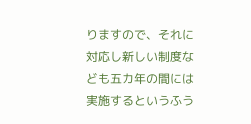りますので、それに対応し新しい制度なども五カ年の間には実施するというふう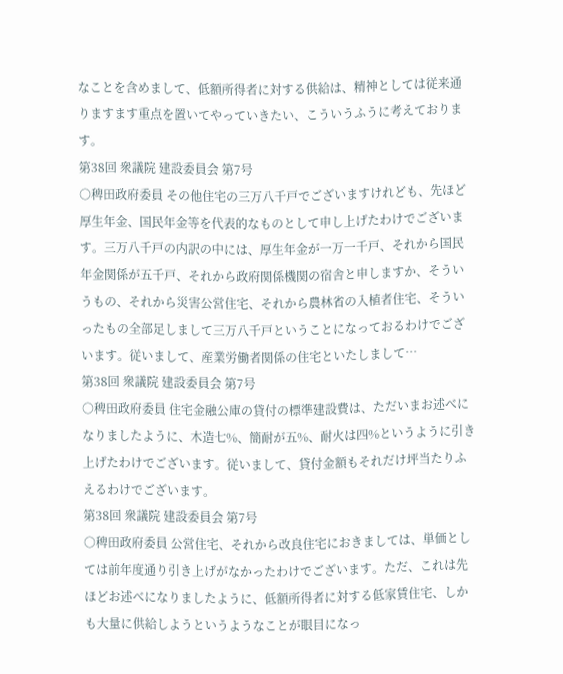なことを含めまして、低額所得者に対する供給は、精神としては従来通りますます重点を置いてやっていきたい、こういうふうに考えております。
第38回 衆議院 建設委員会 第7号
○稗田政府委員 その他住宅の三万八千戸でございますけれども、先ほど厚生年金、国民年金等を代表的なものとして申し上げたわけでございます。三万八千戸の内訳の中には、厚生年金が一万一千戸、それから国民年金関係が五千戸、それから政府関係機関の宿舎と申しますか、そういうもの、それから災害公営住宅、それから農林省の入植者住宅、そういったもの全部足しまして三万八千戸ということになっておるわけでございます。従いまして、産業労働者関係の住宅といたしまして…
第38回 衆議院 建設委員会 第7号
○稗田政府委員 住宅金融公庫の貸付の標準建設費は、ただいまお述べになりましたように、木造七%、簡耐が五%、耐火は四%というように引き上げたわけでございます。従いまして、貸付金額もそれだけ坪当たりふえるわけでございます。
第38回 衆議院 建設委員会 第7号
○稗田政府委員 公営住宅、それから改良住宅におきましては、単価としては前年度通り引き上げがなかったわけでございます。ただ、これは先ほどお述べになりましたように、低額所得者に対する低家賃住宅、しかも大量に供給しようというようなことが眼目になっ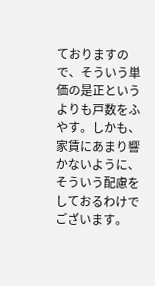ておりますので、そういう単価の是正というよりも戸数をふやす。しかも、家賃にあまり響かないように、そういう配慮をしておるわけでございます。